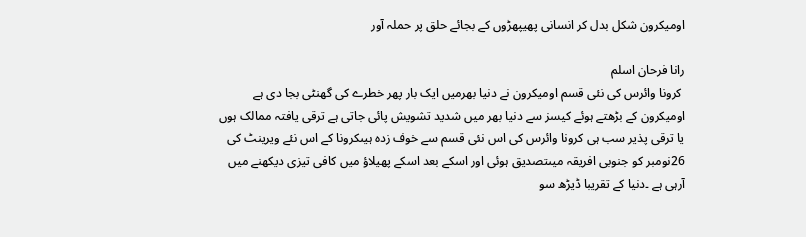اومیکرون شکل بدل کر انسانی پھیپھڑوں کے بجائے حلق پر حملہ آور

رانا فرحان اسلم
 کرونا وائرس کی نئی قسم اومیکرون نے دنیا بھرمیں ایک بار پھر خطرے کی گھنٹی بجا دی ہے اومیکرون کے بڑھتے ہوئے کیسز سے دنیا بھر میں شدید تشویش پائی جاتی ہے ترقی یافتہ ممالک ہوں یا ترقی پذیر سب ہی کرونا وائرس کی اس نئی قسم سے خوف زدہ ہیںکرونا کے اس نئے ویرینٹ کی 26نومبر کو جنوبی افریقہ میںتصدیق ہوئی اور اسکے بعد اسکے پھیلاؤ میں کافی تیزی دیکھنے میں آرہی ہے ۔دنیا کے تقریبا ڈیڑھ سو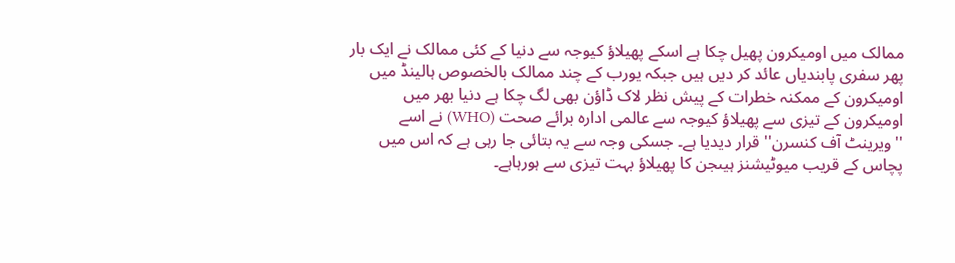ممالک میں اومیکرون پھیل چکا ہے اسکے پھیلاؤ کیوجہ سے دنیا کے کئی ممالک نے ایک بار پھر سفری پابندیاں عائد کر دیں ہیں جبکہ یورب کے چند ممالک بالخصوص ہالینڈ میں اومیکرون کے ممکنہ خطرات کے پیش نظر لاک ڈاؤن بھی لگ چکا ہے دنیا بھر میں اومیکرون کے تیزی سے پھیلاؤ کیوجہ سے عالمی ادارہ برائے صحت (WHO) نے اسے ''ویرینٹ آف کنسرن'' قرار دیدیا ہے۔ جسکی وجہ سے یہ بتائی جا رہی ہے کہ اس میں پچاس کے قریب میوٹیشنز ہیںجن کا پھیلاؤ بہت تیزی سے ہورہاہے۔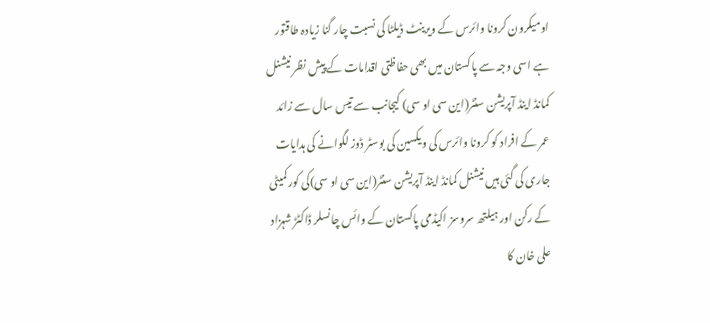اومیکرون کرونا وائرس کے ویرینٹ ڈیلٹا کی نسبت چار گنا زیادہ طاقتور ہے اسی وجہ سے پاکستان میں بھی حفاظتی اقدامات کے پیش نظر نیشنل کمانڈ اینڈ آپریشن سنٹر(این سی او سی) کیجانب سے تیس سال سے زائد عمر کے افراد کو کرونا وائرس کی ویکسین کی بوسٹر ڈوز لگوانے کی ہدایات جاری کی گئی ہیں نیشنل کمانڈ اینڈ آپریشن سنٹر(این سی او سی)کی کور کمیٹی کے رکن اور ہیلتھ سروسز اکیڈمی پاکستان کے وائس چانسلر ڈاکٹڑ شہزاد علی خان کا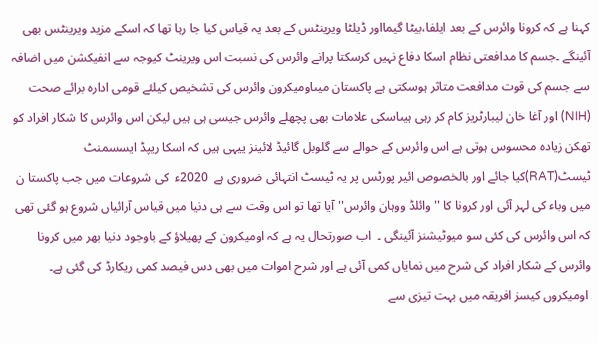کہنا ہے کہ کرونا وائرس کے بعد ایلفا،بیٹا گیمااور ڈیلٹا ویرینٹس کے بعد یہ قیاس کیا جا رہا تھا کہ اسکے مزید ویرینٹس بھی آئینگے ۔جسم کا مدافعتی نظام اسکا دفاع نہیں کرسکتا پرانے وائرس کی نسبت اس ویرینٹ کیوجہ سے انفیکشن میں اضافہ سے جسم کی قوت مدافعت متاثر ہوسکتی ہے پاکستان میںاومیکرون وائرس کی تشخیص کیلئے قومی ادارہ برائے صحت (NIH) اور آغا خان لیبارٹریز کام کر رہی ہیںاسکی علامات بھی پچھلے وائرس جیسی ہی ہیں لیکن اس وائرس کا شکار افراد کو تھکن زیادہ محسوس ہوتی ہے اس وائرس کے حوالے سے گلوبل گائیڈ لائینز ییہی ہیں کہ اسکا ریپڈ ایسسمنٹ ٹیسٹ(RAT)کیا جائے اور بالخصوص ائیر پورٹس پر یہ ٹیسٹ انتہائی ضروری ہے  2020ء  کی شروعات میں جب پاکستا ن میں وباء کی لہر آئی اور کرونا کا ''وائلڈ ووہان وائرس''آیا تھا تو اس وقت سے ہی دنیا میں قیاس آرائیاں شروع ہو گئی تھی کہ اس وائرس کی کئی سو میوٹیشنز آئینگی ۔  اب صورتحال یہ ہے کہ اومیکرون کے پھیلاؤ کے باوجود دنیا بھر میں کرونا وائرس کے شکار افراد کی شرح میں نمایاں کمی آئی ہے اور شرح اموات میں بھی دس فیصد کمی ریکارڈ کی گئی ہے۔
 اومیکروں کیسز افریقہ میں بہت تیزی سے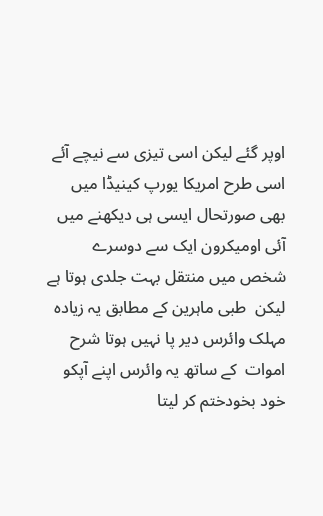اوپر گئے لیکن اسی تیزی سے نیچے آئے اسی طرح امریکا یورپ کینیڈا میں بھی صورتحال ایسی ہی دیکھنے میں آئی اومیکرون ایک سے دوسرے شخص میں منتقل بہت جلدی ہوتا ہے لیکن  طبی ماہرین کے مطابق یہ زیادہ مہلک وائرس دیر پا نہیں ہوتا شرح اموات  کے ساتھ یہ وائرس اپنے آپکو خود بخودختم کر لیتا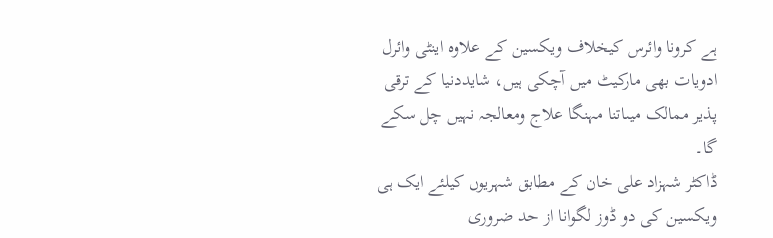ہے کرونا وائرس کیخلاف ویکسین کے علاوہ اینٹی وائرل ادویات بھی مارکیٹ میں آچکی ہیں، شایددنیا کے ترقی پذیر ممالک میںاتنا مہنگا علاج ومعالجہ نہیں چل سکے گا۔
ڈاکٹر شہزاد علی خان کے مطابق شہریوں کیلئے ایک ہی ویکسین کی دو ڈوز لگوانا از حد ضروری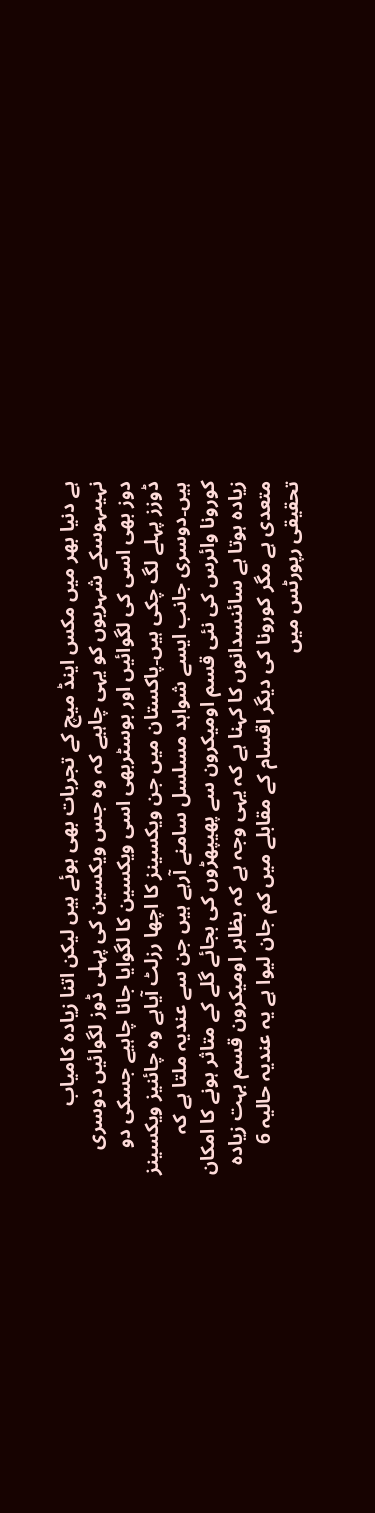ہے دنیا بھر میں مکس اینڈ میچ کے تجربات بھی ہوئے ہیں لیکن اتنا زیادہ کامیاب نہیںہوسکے شہریوں کو یہی چاہیے کہ وہ جس ویکسین کی پہلی ڈوز لگوائیں دوسری دوز بھی اسی کی لگوائیں اور بوسٹربھی اسی ویکسین کا لگوایا جانا چاہیے جسکی دو ڈوزز پہلے لگ چکی ہیں۔پاکستان میں جن ویکسینز کا اچھا رزلٹ آیاہے وہ چائنیز ویکسینز ہیں۔دوسری جانب ایسے شواہد مسلسل سامنے آرہے ہیں جن سے عندیہ ملتا ہے کہ کورونا وائرس کی نئی قسم اومیکرون سے پھیپھڑوں کی بجائے گلے کے متاثر ہونے کا امکان زیادہ ہوتا ہے سائنسدانوں کا کہنا ہے کہ یہی وجہ ہے کہ بظاہر اومیکرون قسم بہت زیادہ متعدی ہے مگر کورونا کی دیگر اقسام کے مقابلے میں کم جان لیوا ہے یہ عندیہ حالیہ 6 تحقیقی رپورٹس میں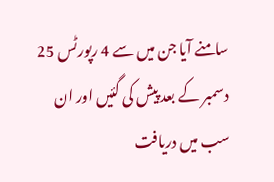سامنے آیا جن میں سے 4 رپورٹس 25 دسمبر کے بعد پیش کی گئیں اور ان سب میں دریافت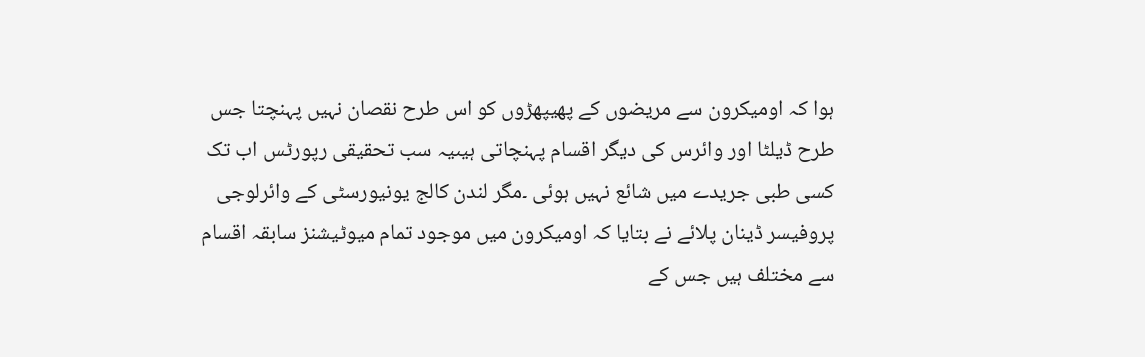ہوا کہ اومیکرون سے مریضوں کے پھیپھڑوں کو اس طرح نقصان نہیں پہنچتا جس طرح ڈیلٹا اور وائرس کی دیگر اقسام پہنچاتی ہیںیہ سب تحقیقی رپورٹس اب تک کسی طبی جریدے میں شائع نہیں ہوئی ۔مگر لندن کالج یونیورسٹی کے وائرلوجی پروفیسر ڈینان پلائے نے بتایا کہ اومیکرون میں موجود تمام میوٹیشنز سابقہ اقسام سے مختلف ہیں جس کے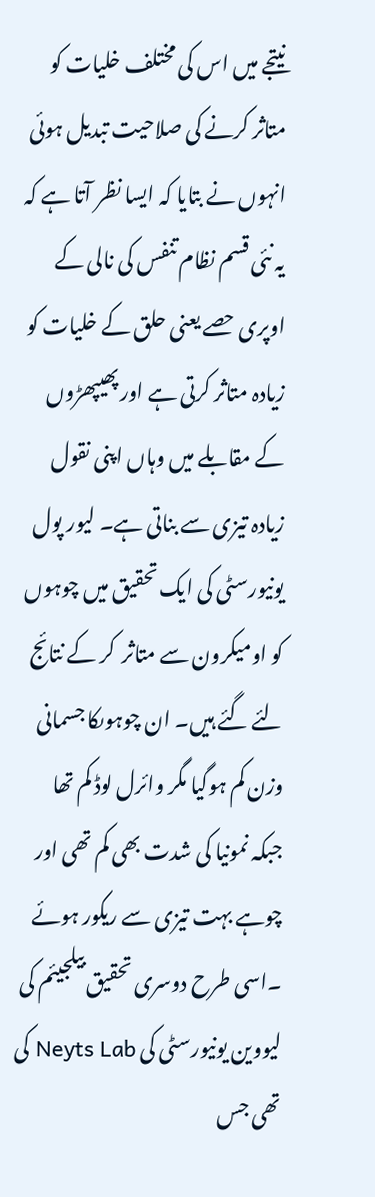نیتجے میں اس کی مختلف خلیات کو متاثر کرنے کی صلاحیت تبدیل ہوئی انہوں نے بتایا کہ ایسا نظر آتا ہے کہ یہ نئی قسم نظام تنفس کی نالی کے اوپری حصے یعنی حلق کے خلیات کو زیادہ متاثر کرتی ہے اور پھیپھڑوں کے مقابلے میں وہاں اپنی نقول زیادہ تیزی سے بناتی ہے۔ لیور پول یونیورسٹی کی ایک تحقیق میں چوہوں کو اومیکرون سے متاثر  کر کے نتائج لئے گئے ہیں۔ ان چوہوںکا جسمانی وزن کم ہوگیا مگر وائرل لوڈ کم تھا جبکہ نمونیا کی شدت بھی کم تھی اور چوہے بہت تیزی سے ریکور ہوئے ۔اسی طرح دوسری تحقیق بیلجیئم کی لیووین یونیورسٹی کی Neyts Lab کی تھی جس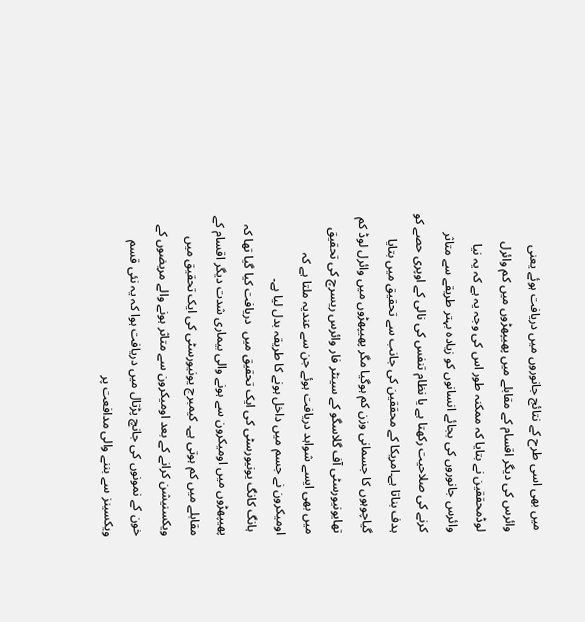میں بھی اسی طرح کے نتائج جانوروں میں دریافت ہوئے یعنی وائرس کی دیگر اقسام کے مقابلے میں پھیپھڑوں میں کم وائرل لوڈمحققین نے بتایا کہ ممکنہ طور اس کی وجہ یہ ہے کہ یہ نیا وائرس جانوروں کی بجائے انسانوں کو زیادہ بہتر طریقے سے متاثر کرنے کی صلاحیت رکھتا ہے یا نظام تنفس کی نالی کے اوپری حصے کو ہدف بناتا ہے۔امریکا کے محققین کی جانب سے تحقیق میں بتایا گیاچوہوں کا جسمانی وزن کم ہوگیا مگر پھیپھڑوں میں وائرل لوڈ کم تھایونیورسٹی آف گلاسگو کے سینٹر فار وائرس ریسرچ کی تحقیق میں بھی ایسے شواہد دریافت ہوئے جن سے عندیہ ملتا ہے کہ اومیکرون نے جسم میں داخل ہونے کا طریقہ بدل لیا ہے۔
 ہانگ کانگ یونیورسٹی کی ایک تحقیق میں  دریافت کیا گیا تھا کہ پھیپھڑوں میں اومیکرون سے ہونے والی بیماری شدت دیگر اقسام کے مقابلے میں کم ہوتی ہے۔ کیمبرج یونیورسٹی کی ایک تحقیق میں ویکسنیشن کرانے کے بعد اومیکرون سے متاثر ہونے والے مریضوں کے خون کے نمونوں کی جانچ پڑتال میں دریافت ہوا کہ یہ نئی قسم ویکسینز سے بننے والی مدافعت پر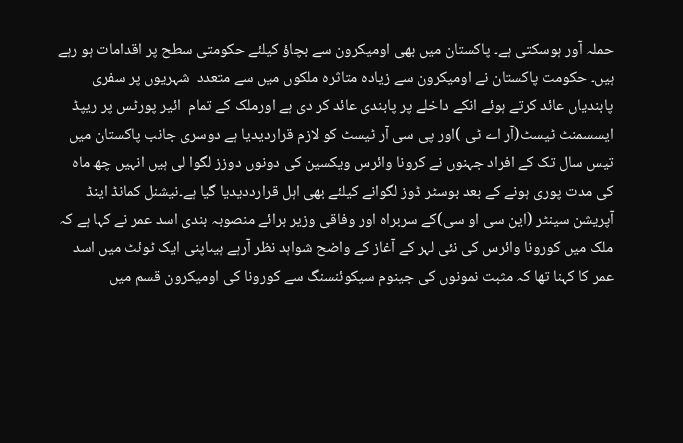حملہ آور ہوسکتی ہے۔ پاکستان میں بھی اومیکرون سے بچاؤ کیلئے حکومتی سطح پر اقدامات ہو رہے ہیں۔ حکومت پاکستان نے اومیکرون سے زیادہ متاثرہ ملکوں میں سے متعدد  شہریوں پر سفری پابندیاں عائد کرتے ہوئے انکے داخلے پر پابندی عائد کر دی ہے اورملک کے تمام  ائیر پورٹس پر ریپڈ ایسسمنٹ ٹیسٹ(آر اے ٹی )اور پی سی آر ٹیسٹ کو لازم قراردیدیا ہے دوسری جانب پاکستان میں تیس سال تک کے افراد جہنوں نے کرونا وائرس ویکسین کی دونوں دوزز لگوا لی ہیں انہیں چھ ماہ کی مدت پوری ہونے کے بعد بوسٹر ڈوز لگوانے کیلئے بھی اہل قرارددیدیا گیا ہے۔نیشنل کمانڈ اینڈ آپریشن سینٹر (این سی او سی)کے سربراہ اور وفاقی وزیر برائے منصوبہ بندی اسد عمر نے کہا ہے کہ ملک میں کورونا وائرس کی نئی لہر کے آغاز کے واضح شواہد نظر آرہے ہیںاپنی ایک ٹوئٹ میں اسد عمر کا کہنا تھا کہ مثبت نمونوں کی جینوم سیکوئنسنگ سے کورونا کی اومیکرون قسم میں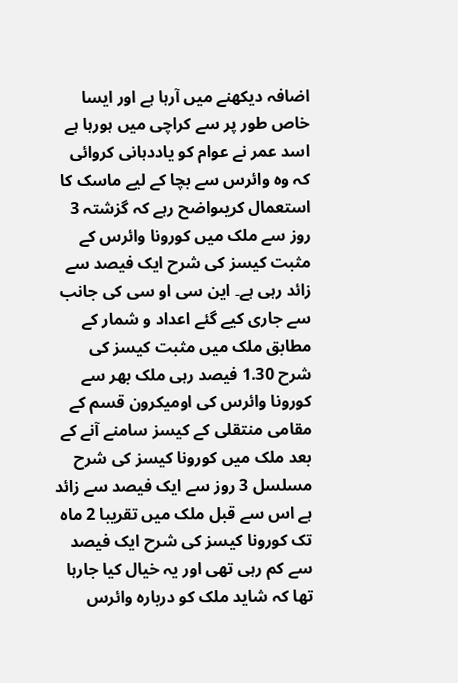اضافہ دیکھنے میں آرہا ہے اور ایسا خاص طور پر سے کراچی میں ہورہا ہے اسد عمر نے عوام کو یاددہانی کروائی کہ وہ وائرس سے بچا کے لیے ماسک کا استعمال کریںواضح رہے کہ گزشتہ 3 روز سے ملک میں کورونا وائرس کے مثبت کیسز کی شرح ایک فیصد سے زائد رہی ہے۔ این سی او سی کی جانب سے جاری کیے گئے اعداد و شمار کے مطابق ملک میں مثبت کیسز کی شرح 1.30 فیصد رہی ملک بھر سے کورونا وائرس کی اومیکرون قسم کے مقامی منتقلی کے کیسز سامنے آنے کے بعد ملک میں کورونا کیسز کی شرح مسلسل 3 روز سے ایک فیصد سے زائد ہے اس سے قبل ملک میں تقریبا 2 ماہ تک کورونا کیسز کی شرح ایک فیصد سے کم رہی تھی اور یہ خیال کیا جارہا تھا کہ شاید ملک کو دربارہ وائرس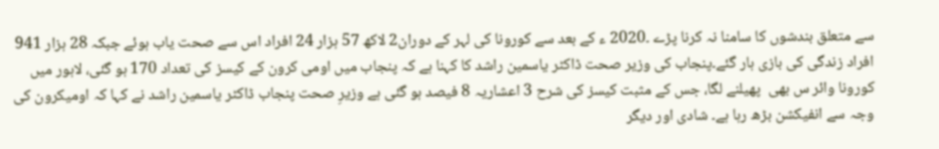سے متعلق بندشوں کا سامنا نہ کرنا پڑے ۔2020 ء کے بعد سے کورونا کی لہر کے دوران2 لاکھ 57 ہزار 24 افراد اس سے صحت یاب ہوئے جبکہ 28 ہزار 941 افراد زندگی کی بازی ہار گئے۔پنجاب کی وزیر صحت ڈاکٹر یاسمین راشد کا کہنا ہے کہ پنجاب میں اومی کرون کے کیسز کی تعداد 170 ہو گئی، لاہور میں کورونا وائر س بھی  پھیلنے لگا، جس کے مثبت کیسز کی شرح 3 اعشاریہ 8 فیصد ہو گئی ہے وزیرِ صحت پنجاب ڈاکٹر یاسمین راشد نے کہا کہ اومیکرون کی وجہ سے انفیکشن بڑھ رہا ہے۔ شادی اور دیگر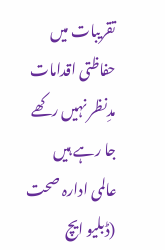تقریبات میں حفاظتی اقدامات مدِنظر نہیں رکھے جا رہے ہیں
عالمی ادارہ صحت (ڈبلیو ایچ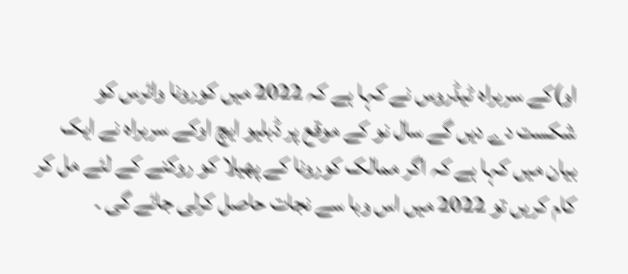او)کے سربراہ ٹیڈروس نے کہا ہے کہ 2022 میں کورونا وائرس کو شکست دے دیں گے سال نو کے موقع پر ڈبلیو ایچ اوکے سربراہ نے ایک بیان میں کہا ہے کہ اگر ممالک کورونا کے پھیلا کو روکنے کے لئے مل کر کام کریں تو 2022 میں اس وبا سے نجات حاصل کرلی جائے گی ۔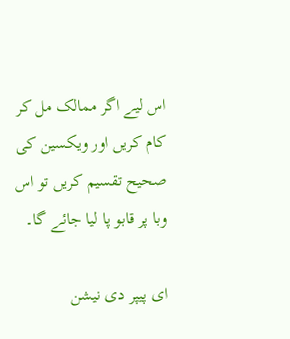اس لیے اگر ممالک مل کر کام کریں اور ویکسین کی صحیح تقسیم کریں تو اس وبا پر قابو پا لیا جائے گا۔

ای پیپر دی نیشن